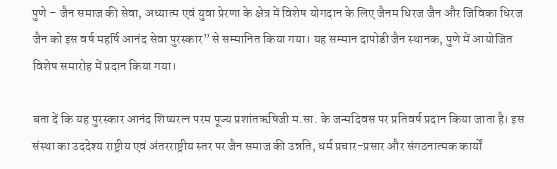पुणे – जैन समाज की सेवा, अध्यात्म एवं युवा प्रेरणा के क्षेत्र में विशेष योगदान के लिए जैनम धिरज जैन और जिविका धिरज जैन को इस वर्ष महर्षि आनंद सेवा पुरस्कार” से सम्मानित किया गया। यह सम्मान दापोडी जैन स्थानक, पुणे में आयोजित विशेष समारोह में प्रदान किया गया।

बता दें कि यह पुरस्कार आनंद शिष्यरत्न परम पूज्य प्रशांतऋषिजी म.सा. के जन्मदिवस पर प्रतिवर्ष प्रदान किया जाता है। इस संस्था का उददेश्य राष्ट्रीय एवं अंतरराष्ट्रीय स्तर पर जैन समाज की उन्नति, धर्म प्रचार-प्रसार और संगठनात्मक कार्यों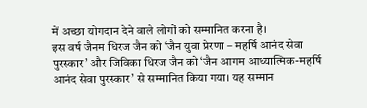में अच्छा योगदान देने वाले लोगों को सम्मानित करना है।
इस वर्ष जैनम धिरज जैन को ‘जैन युवा प्रेरणा – महर्षि आनंद सेवा पुरस्कार’ और जिविका धिरज जैन को ‘जैन आगम आध्यात्मिक-महर्षि आनंद सेवा पुरस्कार’ से सम्मानित किया गया। यह सम्मान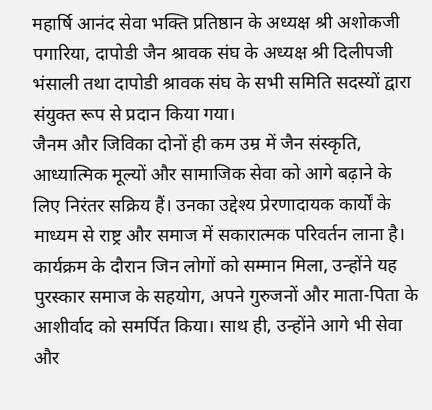महार्षि आनंद सेवा भक्ति प्रतिष्ठान के अध्यक्ष श्री अशोकजी पगारिया, दापोडी जैन श्रावक संघ के अध्यक्ष श्री दिलीपजी भंसाली तथा दापोडी श्रावक संघ के सभी समिति सदस्यों द्वारा संयुक्त रूप से प्रदान किया गया।
जैनम और जिविका दोनों ही कम उम्र में जैन संस्कृति, आध्यात्मिक मूल्यों और सामाजिक सेवा को आगे बढ़ाने के लिए निरंतर सक्रिय हैं। उनका उद्देश्य प्रेरणादायक कार्यों के माध्यम से राष्ट्र और समाज में सकारात्मक परिवर्तन लाना है।
कार्यक्रम के दौरान जिन लोगों को सम्मान मिला, उन्होंने यह पुरस्कार समाज के सहयोग, अपने गुरुजनों और माता-पिता के आशीर्वाद को समर्पित किया। साथ ही, उन्होंने आगे भी सेवा और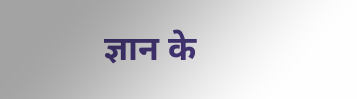ज्ञान के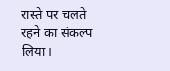रास्ते पर चलते रहने का संकल्प लिया।